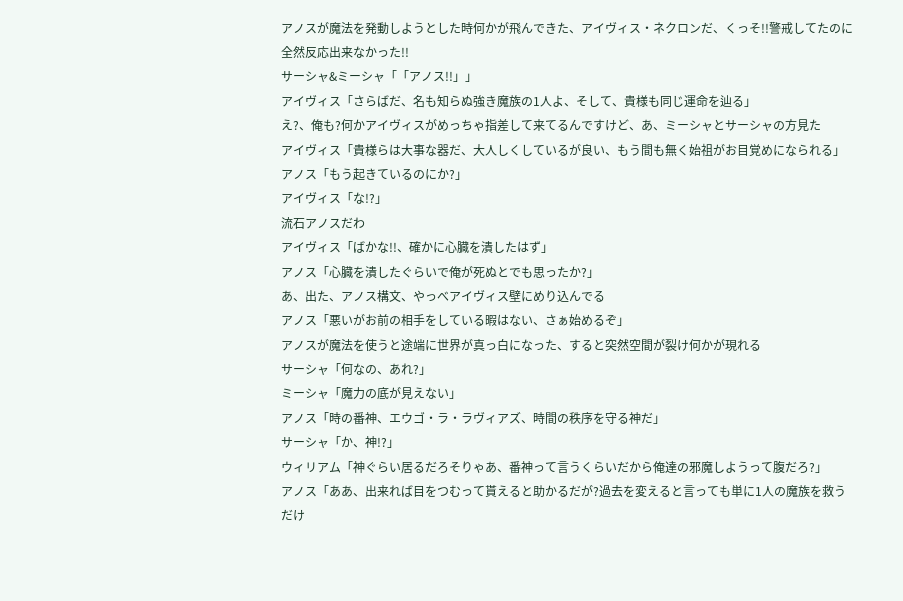アノスが魔法を発動しようとした時何かが飛んできた、アイヴィス・ネクロンだ、くっそ!!警戒してたのに全然反応出来なかった!!
サーシャ&ミーシャ「「アノス!!」」
アイヴィス「さらばだ、名も知らぬ強き魔族の1人よ、そして、貴様も同じ運命を辿る」
え?、俺も?何かアイヴィスがめっちゃ指差して来てるんですけど、あ、ミーシャとサーシャの方見た
アイヴィス「貴様らは大事な器だ、大人しくしているが良い、もう間も無く始祖がお目覚めになられる」
アノス「もう起きているのにか?」
アイヴィス「な!?」
流石アノスだわ
アイヴィス「ばかな!!、確かに心臓を潰したはず」
アノス「心臓を潰したぐらいで俺が死ぬとでも思ったか?」
あ、出た、アノス構文、やっべアイヴィス壁にめり込んでる
アノス「悪いがお前の相手をしている暇はない、さぁ始めるぞ」
アノスが魔法を使うと途端に世界が真っ白になった、すると突然空間が裂け何かが現れる
サーシャ「何なの、あれ?」
ミーシャ「魔力の底が見えない」
アノス「時の番神、エウゴ・ラ・ラヴィアズ、時間の秩序を守る神だ」
サーシャ「か、神!?」
ウィリアム「神ぐらい居るだろそりゃあ、番神って言うくらいだから俺達の邪魔しようって腹だろ?」
アノス「ああ、出来れば目をつむって貰えると助かるだが?過去を変えると言っても単に1人の魔族を救うだけ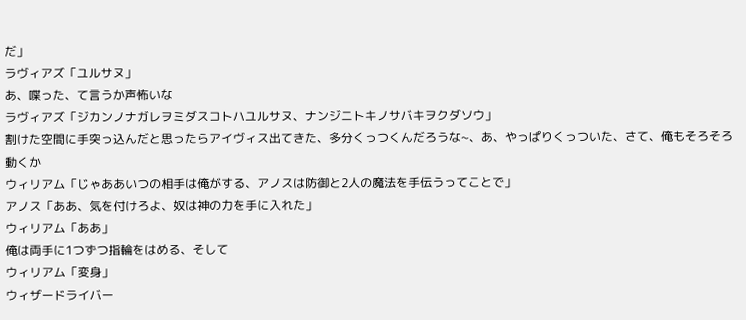だ」
ラヴィアズ「ユルサヌ」
あ、喋った、て言うか声怖いな
ラヴィアズ「ジカンノナガレヲミダスコトハユルサヌ、ナンジニトキノサバキヲクダソウ」
割けた空間に手突っ込んだと思ったらアイヴィス出てきた、多分くっつくんだろうな~、あ、やっぱりくっついた、さて、俺もそろそろ動くか
ウィリアム「じゃああいつの相手は俺がする、アノスは防御と2人の魔法を手伝うってことで」
アノス「ああ、気を付けろよ、奴は神の力を手に入れた」
ウィリアム「ああ」
俺は両手に1つずつ指輪をはめる、そして
ウィリアム「変身」
ウィザードライバー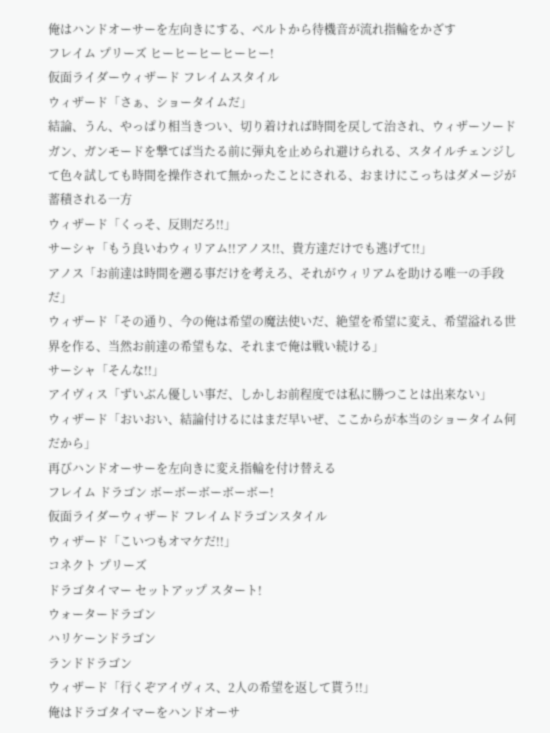俺はハンドオーサーを左向きにする、ベルトから待機音が流れ指輪をかざす
フレイム プリーズ ヒーヒーヒーヒーヒー!
仮面ライダーウィザード フレイムスタイル
ウィザード「さぁ、ショータイムだ」
結論、うん、やっぱり相当きつい、切り着ければ時間を戻して治され、ウィザーソードガン、ガンモードを撃てば当たる前に弾丸を止められ避けられる、スタイルチェンジして色々試しても時間を操作されて無かったことにされる、おまけにこっちはダメージが蓄積される一方
ウィザード「くっそ、反則だろ!!」
サーシャ「もう良いわウィリアム!!アノス!!、貴方達だけでも逃げて!!」
アノス「お前達は時間を遡る事だけを考えろ、それがウィリアムを助ける唯一の手段だ」
ウィザード「その通り、今の俺は希望の魔法使いだ、絶望を希望に変え、希望溢れる世界を作る、当然お前達の希望もな、それまで俺は戦い続ける」
サーシャ「そんな!!」
アイヴィス「ずいぶん優しい事だ、しかしお前程度では私に勝つことは出来ない」
ウィザード「おいおい、結論付けるにはまだ早いぜ、ここからが本当のショータイム何だから」
再びハンドオーサーを左向きに変え指輪を付け替える
フレイム ドラゴン ボーボーボーボーボー!
仮面ライダーウィザード フレイムドラゴンスタイル
ウィザード「こいつもオマケだ!!」
コネクト プリーズ
ドラゴタイマー セットアップ スタート!
ウォータードラゴン
ハリケーンドラゴン
ランドドラゴン
ウィザード「行くぞアイヴィス、2人の希望を返して貰う!!」
俺はドラゴタイマーをハンドオーサ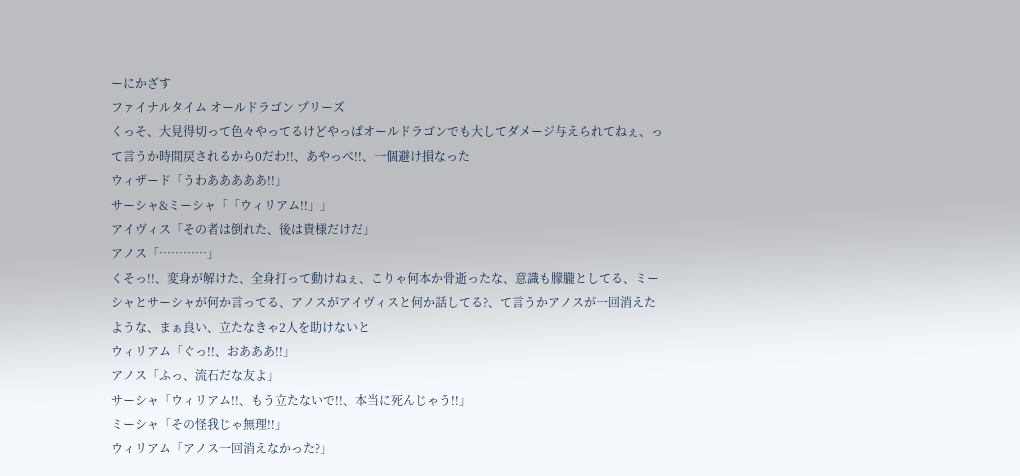ーにかざす
ファイナルタイム オールドラゴン プリーズ
くっそ、大見得切って色々やってるけどやっぱオールドラゴンでも大してダメージ与えられてねぇ、って言うか時間戻されるから0だわ!!、あやっべ!!、一個避け損なった
ウィザード「うわあああああ!!」
サーシャ&ミーシャ「「ウィリアム!!」」
アイヴィス「その者は倒れた、後は貴様だけだ」
アノス「…………」
くそっ!!、変身が解けた、全身打って動けねぇ、こりゃ何本か骨逝ったな、意識も朦朧としてる、ミーシャとサーシャが何か言ってる、アノスがアイヴィスと何か話してる?、て言うかアノスが一回消えたような、まぁ良い、立たなきゃ2人を助けないと
ウィリアム「ぐっ!!、おあああ!!」
アノス「ふっ、流石だな友よ」
サーシャ「ウィリアム!!、もう立たないで!!、本当に死んじゃう!!」
ミーシャ「その怪我じゃ無理!!」
ウィリアム「アノス一回消えなかった?」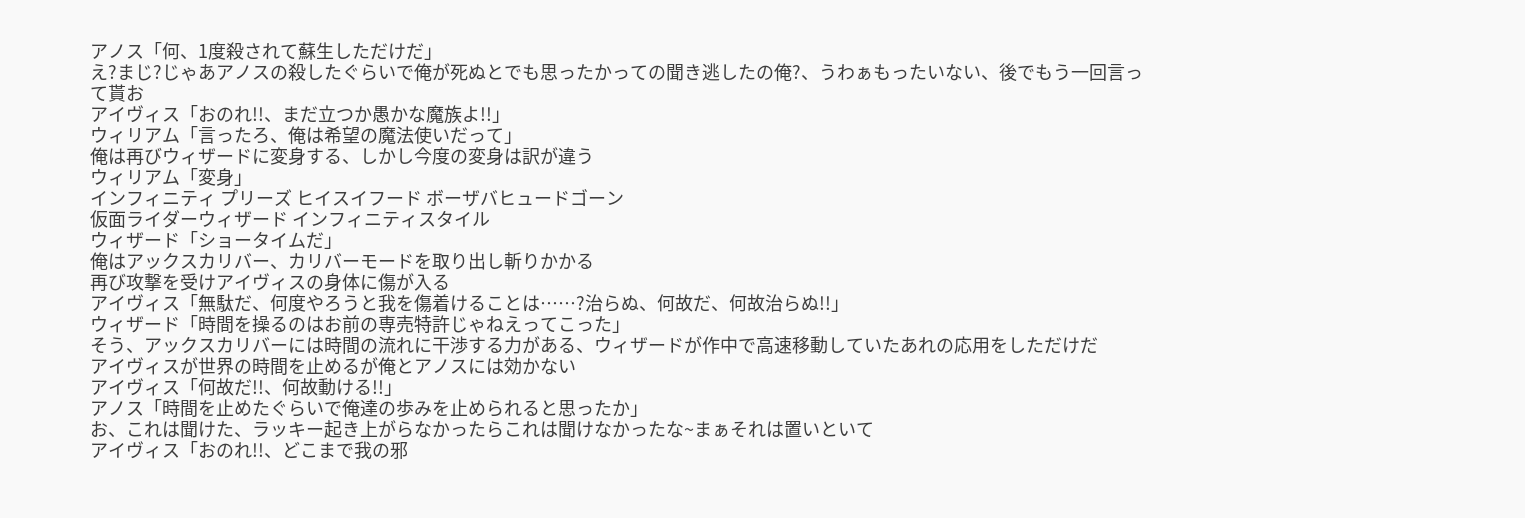アノス「何、1度殺されて蘇生しただけだ」
え?まじ?じゃあアノスの殺したぐらいで俺が死ぬとでも思ったかっての聞き逃したの俺?、うわぁもったいない、後でもう一回言って貰お
アイヴィス「おのれ!!、まだ立つか愚かな魔族よ!!」
ウィリアム「言ったろ、俺は希望の魔法使いだって」
俺は再びウィザードに変身する、しかし今度の変身は訳が違う
ウィリアム「変身」
インフィニティ プリーズ ヒイスイフード ボーザバヒュードゴーン
仮面ライダーウィザード インフィニティスタイル
ウィザード「ショータイムだ」
俺はアックスカリバー、カリバーモードを取り出し斬りかかる
再び攻撃を受けアイヴィスの身体に傷が入る
アイヴィス「無駄だ、何度やろうと我を傷着けることは……?治らぬ、何故だ、何故治らぬ!!」
ウィザード「時間を操るのはお前の専売特許じゃねえってこった」
そう、アックスカリバーには時間の流れに干渉する力がある、ウィザードが作中で高速移動していたあれの応用をしただけだ
アイヴィスが世界の時間を止めるが俺とアノスには効かない
アイヴィス「何故だ!!、何故動ける!!」
アノス「時間を止めたぐらいで俺達の歩みを止められると思ったか」
お、これは聞けた、ラッキー起き上がらなかったらこれは聞けなかったな~まぁそれは置いといて
アイヴィス「おのれ!!、どこまで我の邪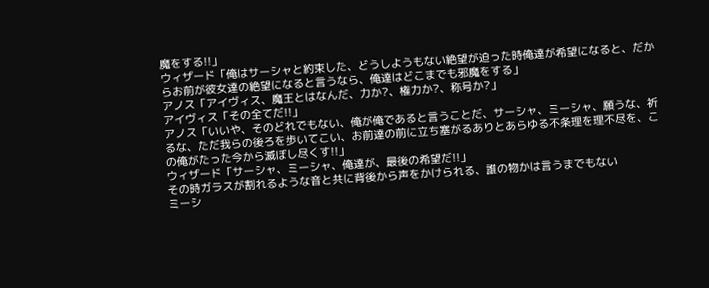魔をする!!」
ウィザード「俺はサーシャと約束した、どうしようもない絶望が迫った時俺達が希望になると、だからお前が彼女達の絶望になると言うなら、俺達はどこまでも邪魔をする」
アノス「アイヴィス、魔王とはなんだ、力か?、権力か?、称号か?」
アイヴィス「その全てだ!!」
アノス「いいや、そのどれでもない、俺が俺であると言うことだ、サーシャ、ミーシャ、願うな、祈るな、ただ我らの後ろを歩いてこい、お前達の前に立ち塞がるありとあらゆる不条理を理不尽を、この俺がたった今から滅ぼし尽くす!!」
ウィザード「サーシャ、ミーシャ、俺達が、最後の希望だ!!」
その時ガラスが割れるような音と共に背後から声をかけられる、誰の物かは言うまでもない
ミーシ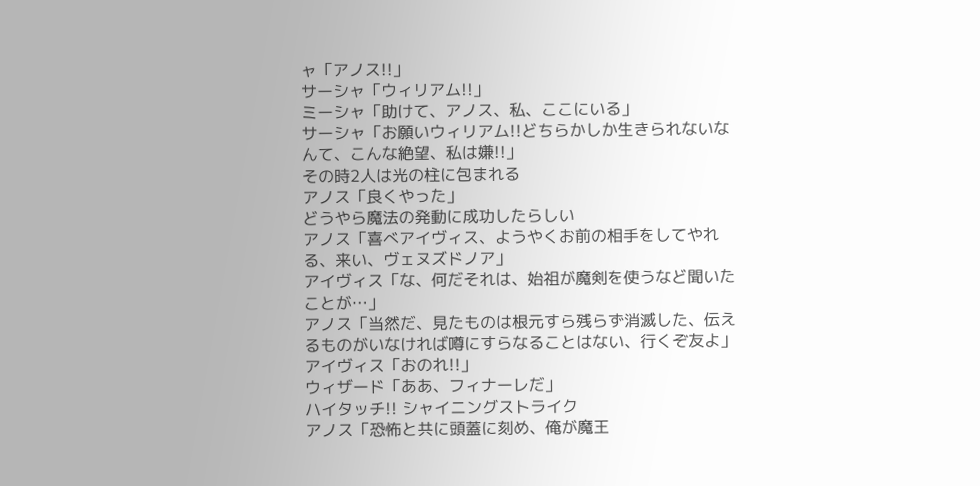ャ「アノス!!」
サーシャ「ウィリアム!!」
ミーシャ「助けて、アノス、私、ここにいる」
サーシャ「お願いウィリアム!!どちらかしか生きられないなんて、こんな絶望、私は嫌!!」
その時2人は光の柱に包まれる
アノス「良くやった」
どうやら魔法の発動に成功したらしい
アノス「喜べアイヴィス、ようやくお前の相手をしてやれる、来い、ヴェヌズドノア」
アイヴィス「な、何だそれは、始祖が魔剣を使うなど聞いたことが…」
アノス「当然だ、見たものは根元すら残らず消滅した、伝えるものがいなければ噂にすらなることはない、行くぞ友よ」
アイヴィス「おのれ!!」
ウィザード「ああ、フィナーレだ」
ハイタッチ!! シャイニングストライク
アノス「恐怖と共に頭蓋に刻め、俺が魔王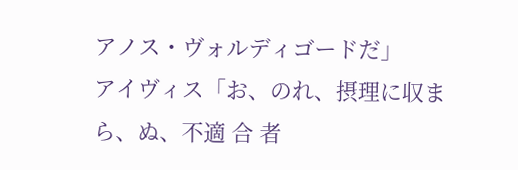アノス・ヴォルディゴードだ」
アイヴィス「お、のれ、摂理に収まら、ぬ、不適 合 者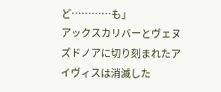ど…………も」
アックスカリバーとヴェヌズドノアに切り刻まれたアイヴィスは消滅した